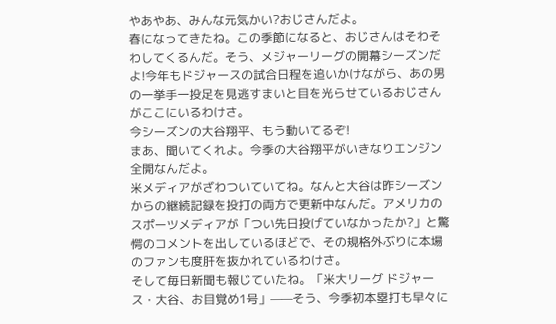やあやあ、みんな元気かい?おじさんだよ。
春になってきたね。この季節になると、おじさんはそわそわしてくるんだ。そう、メジャーリーグの開幕シーズンだよ!今年もドジャースの試合日程を追いかけながら、あの男の一挙手一投足を見逃すまいと目を光らせているおじさんがここにいるわけさ。
今シーズンの大谷翔平、もう動いてるぞ!
まあ、聞いてくれよ。今季の大谷翔平がいきなりエンジン全開なんだよ。
米メディアがざわついていてね。なんと大谷は昨シーズンからの継続記録を投打の両方で更新中なんだ。アメリカのスポーツメディアが「つい先日投げていなかったか?」と驚愕のコメントを出しているほどで、その規格外ぶりに本場のファンも度肝を抜かれているわけさ。
そして毎日新聞も報じていたね。「米大リーグ ドジャース・大谷、お目覚め1号」——そう、今季初本塁打も早々に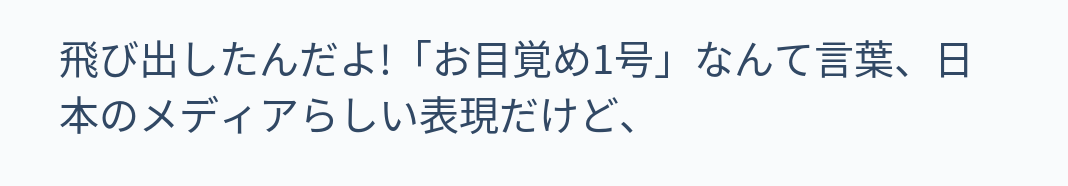飛び出したんだよ!「お目覚め1号」なんて言葉、日本のメディアらしい表現だけど、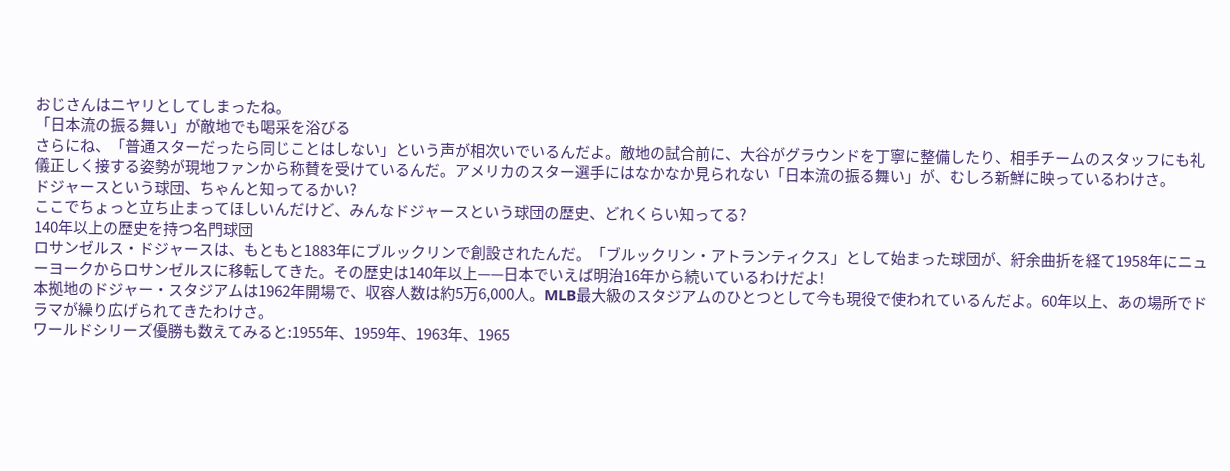おじさんはニヤリとしてしまったね。
「日本流の振る舞い」が敵地でも喝采を浴びる
さらにね、「普通スターだったら同じことはしない」という声が相次いでいるんだよ。敵地の試合前に、大谷がグラウンドを丁寧に整備したり、相手チームのスタッフにも礼儀正しく接する姿勢が現地ファンから称賛を受けているんだ。アメリカのスター選手にはなかなか見られない「日本流の振る舞い」が、むしろ新鮮に映っているわけさ。
ドジャースという球団、ちゃんと知ってるかい?
ここでちょっと立ち止まってほしいんだけど、みんなドジャースという球団の歴史、どれくらい知ってる?
140年以上の歴史を持つ名門球団
ロサンゼルス・ドジャースは、もともと1883年にブルックリンで創設されたんだ。「ブルックリン・アトランティクス」として始まった球団が、紆余曲折を経て1958年にニューヨークからロサンゼルスに移転してきた。その歴史は140年以上——日本でいえば明治16年から続いているわけだよ!
本拠地のドジャー・スタジアムは1962年開場で、収容人数は約5万6,000人。MLB最大級のスタジアムのひとつとして今も現役で使われているんだよ。60年以上、あの場所でドラマが繰り広げられてきたわけさ。
ワールドシリーズ優勝も数えてみると:1955年、1959年、1963年、1965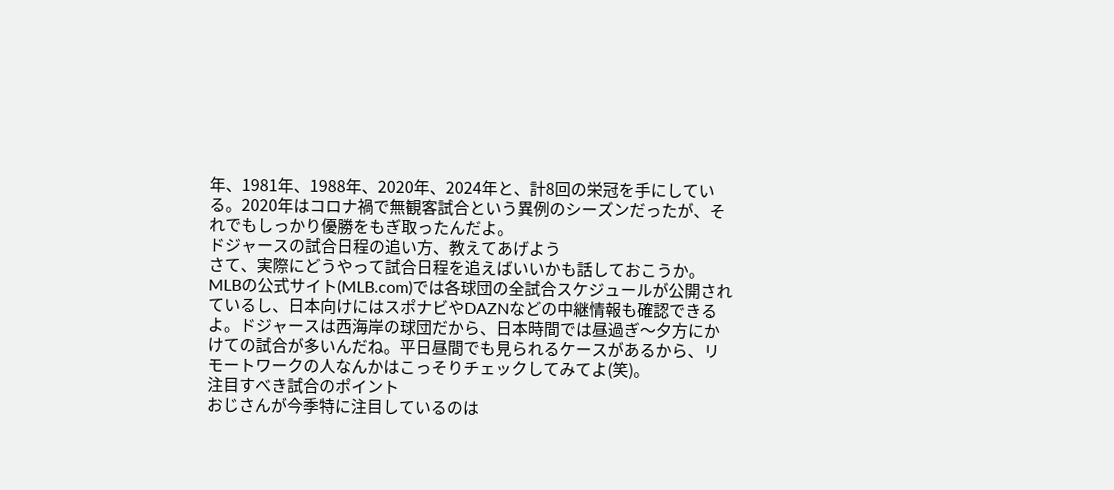年、1981年、1988年、2020年、2024年と、計8回の栄冠を手にしている。2020年はコロナ禍で無観客試合という異例のシーズンだったが、それでもしっかり優勝をもぎ取ったんだよ。
ドジャースの試合日程の追い方、教えてあげよう
さて、実際にどうやって試合日程を追えばいいかも話しておこうか。
MLBの公式サイト(MLB.com)では各球団の全試合スケジュールが公開されているし、日本向けにはスポナビやDAZNなどの中継情報も確認できるよ。ドジャースは西海岸の球団だから、日本時間では昼過ぎ〜夕方にかけての試合が多いんだね。平日昼間でも見られるケースがあるから、リモートワークの人なんかはこっそりチェックしてみてよ(笑)。
注目すべき試合のポイント
おじさんが今季特に注目しているのは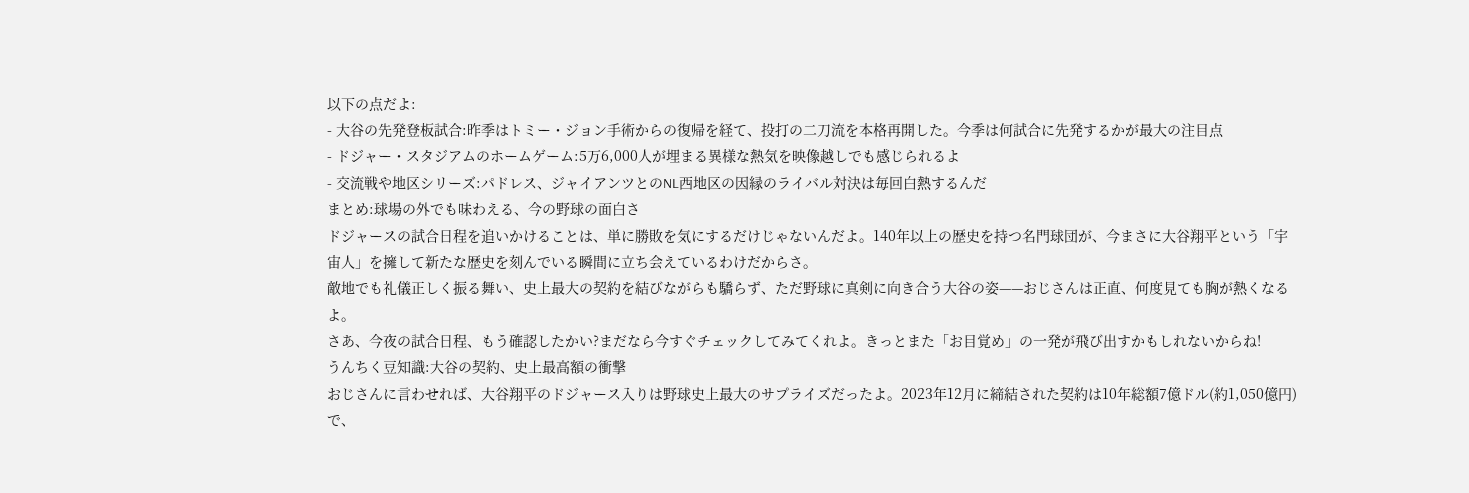以下の点だよ:
- 大谷の先発登板試合:昨季はトミー・ジョン手術からの復帰を経て、投打の二刀流を本格再開した。今季は何試合に先発するかが最大の注目点
- ドジャー・スタジアムのホームゲーム:5万6,000人が埋まる異様な熱気を映像越しでも感じられるよ
- 交流戦や地区シリーズ:パドレス、ジャイアンツとのNL西地区の因縁のライバル対決は毎回白熱するんだ
まとめ:球場の外でも味わえる、今の野球の面白さ
ドジャースの試合日程を追いかけることは、単に勝敗を気にするだけじゃないんだよ。140年以上の歴史を持つ名門球団が、今まさに大谷翔平という「宇宙人」を擁して新たな歴史を刻んでいる瞬間に立ち会えているわけだからさ。
敵地でも礼儀正しく振る舞い、史上最大の契約を結びながらも驕らず、ただ野球に真剣に向き合う大谷の姿——おじさんは正直、何度見ても胸が熱くなるよ。
さあ、今夜の試合日程、もう確認したかい?まだなら今すぐチェックしてみてくれよ。きっとまた「お目覚め」の一発が飛び出すかもしれないからね!
うんちく豆知識:大谷の契約、史上最高額の衝撃
おじさんに言わせれば、大谷翔平のドジャース入りは野球史上最大のサプライズだったよ。2023年12月に締結された契約は10年総額7億ドル(約1,050億円)で、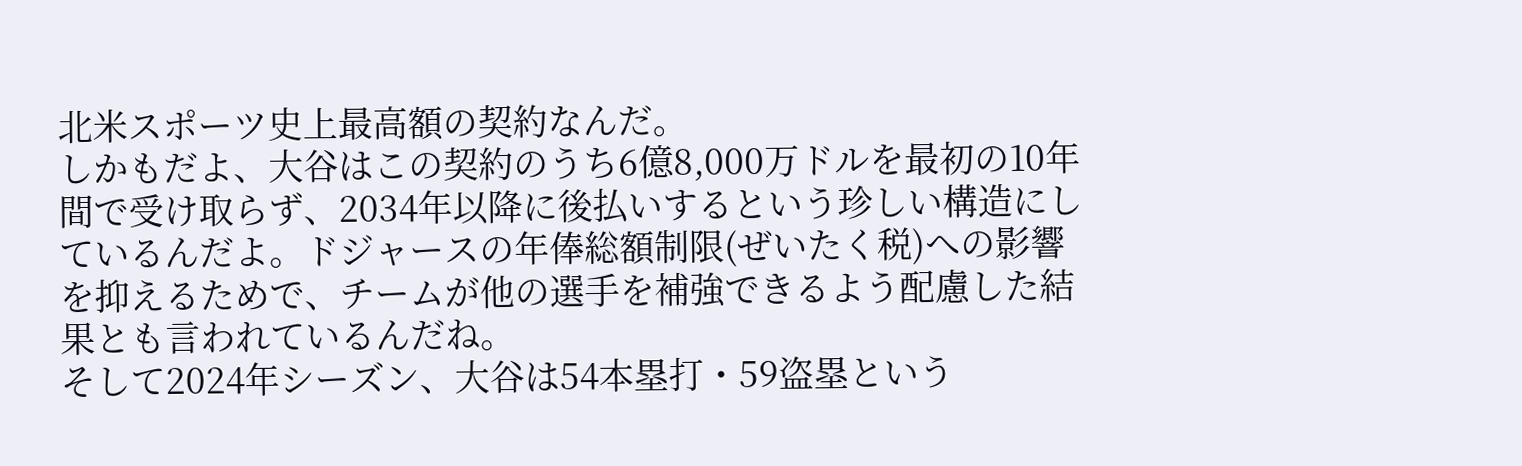北米スポーツ史上最高額の契約なんだ。
しかもだよ、大谷はこの契約のうち6億8,000万ドルを最初の10年間で受け取らず、2034年以降に後払いするという珍しい構造にしているんだよ。ドジャースの年俸総額制限(ぜいたく税)への影響を抑えるためで、チームが他の選手を補強できるよう配慮した結果とも言われているんだね。
そして2024年シーズン、大谷は54本塁打・59盗塁という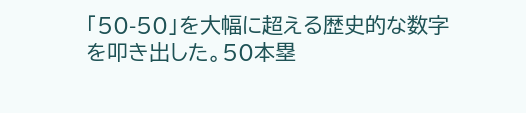「50-50」を大幅に超える歴史的な数字を叩き出した。50本塁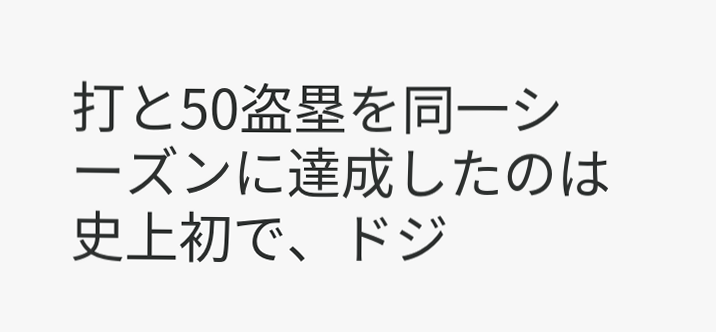打と50盗塁を同一シーズンに達成したのは史上初で、ドジ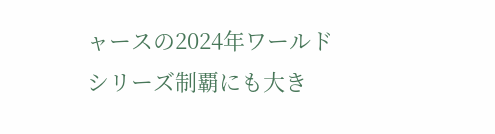ャースの2024年ワールドシリーズ制覇にも大き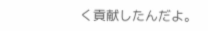く貢献したんだよ。